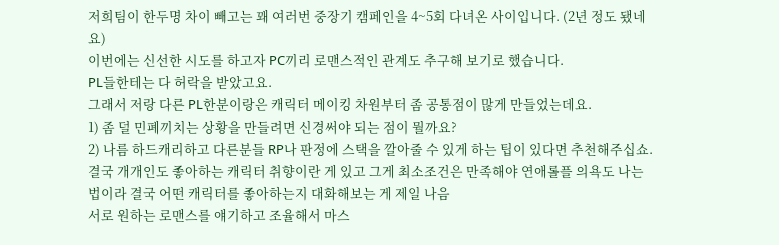저희팀이 한두명 차이 빼고는 꽤 여러번 중장기 캠페인을 4~5회 다녀온 사이입니다. (2년 정도 됐네요)
이번에는 신선한 시도를 하고자 PC끼리 로맨스적인 관계도 추구해 보기로 했습니다.
PL들한테는 다 허락을 받았고요.
그래서 저랑 다른 PL한분이랑은 캐릭터 메이킹 차원부터 좀 공통점이 많게 만들었는데요.
1) 좀 덜 민폐끼치는 상황을 만들려면 신경써야 되는 점이 뭘까요?
2) 나름 하드캐리하고 다른분들 RP나 판정에 스택을 깔아줄 수 있게 하는 팁이 있다면 추천해주십쇼.
결국 개개인도 좋아하는 캐릭터 취향이란 게 있고 그게 최소조건은 만족해야 연애롤플 의욕도 나는 법이라 결국 어떤 캐릭터를 좋아하는지 대화해보는 게 제일 나음
서로 원하는 로맨스를 얘기하고 조율해서 마스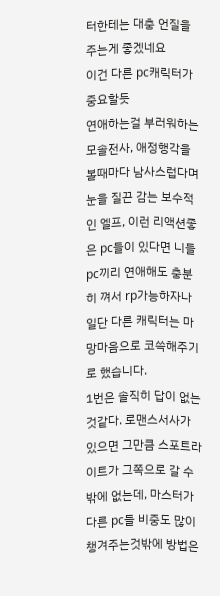터한테는 대충 언질을 주는게 좋겠네요
이건 다른 pc캐릭터가 중요할듯
연애하는걸 부러워하는 모솔전사, 애정행각을 볼때마다 남사스럽다며 눈을 질끈 감는 보수적인 엘프, 이런 리액션좋은 pc들이 있다면 니들pc끼리 연애해도 충분히 껴서 rp가능하자나
일단 다른 캐릭터는 마망마음으로 코쓱해주기로 했습니다.
1번은 솔직히 답이 없는것같다. 로맨스서사가 있으면 그만큼 스포트라이트가 그쪽으로 갈 수 밖에 없는데, 마스터가 다른 pc들 비중도 많이 챙겨주는것밖에 방법은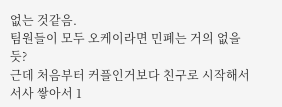없는 것같음.
팀원들이 모두 오케이라면 민폐는 거의 없을듯?
근데 처음부터 커플인거보다 친구로 시작해서 서사 쌓아서 1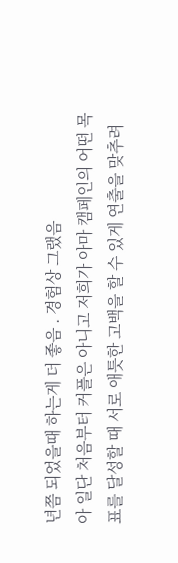년쯤 되었을때 하는게 더 좋음 . 경험상 그랬음
아 일단 처음부터 커플은 아니고 저희가 아마 캠페인의 어떤 목표를 달성할 때 서로 애틋한 고백을 할 수 있게 연출을 맞추려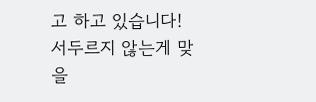고 하고 있습니다! 서두르지 않는게 맞을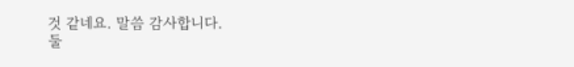것 같네요. 말씀 감사합니다.
둘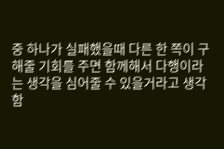중 하나가 실패했을때 다른 한 쪽이 구해줄 기회를 주면 함께해서 다행이라는 생각을 심어줄 수 있을거라고 생각함